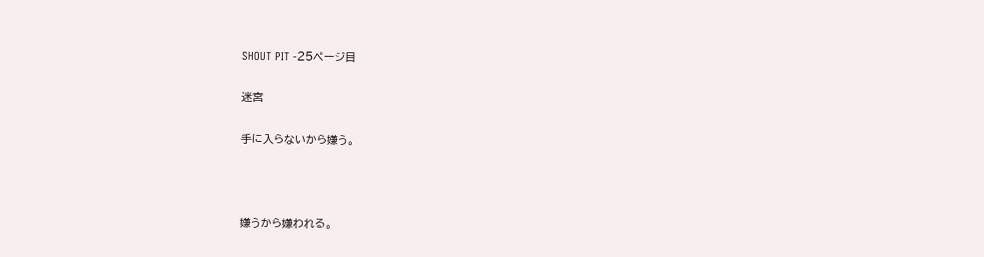SHOUT PIT -25ページ目

迷宮

手に入らないから嫌う。



嫌うから嫌われる。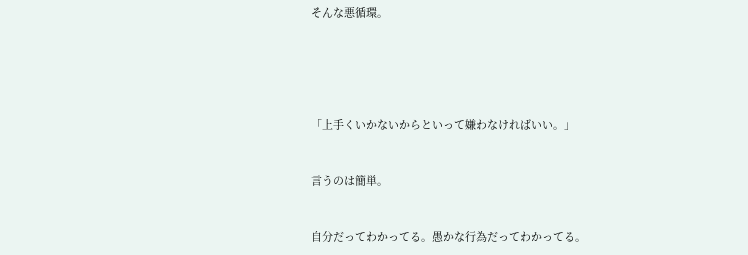そんな悪循環。







「上手くいかないからといって嫌わなければいい。」



言うのは簡単。



自分だってわかってる。愚かな行為だってわかってる。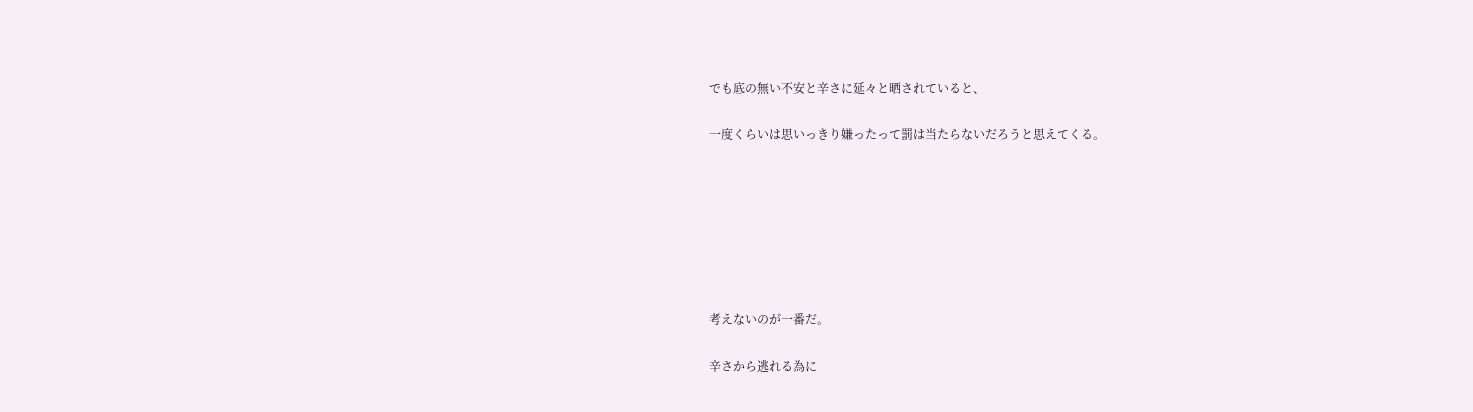でも底の無い不安と辛さに延々と晒されていると、

一度くらいは思いっきり嫌ったって罰は当たらないだろうと思えてくる。







考えないのが一番だ。

辛さから逃れる為に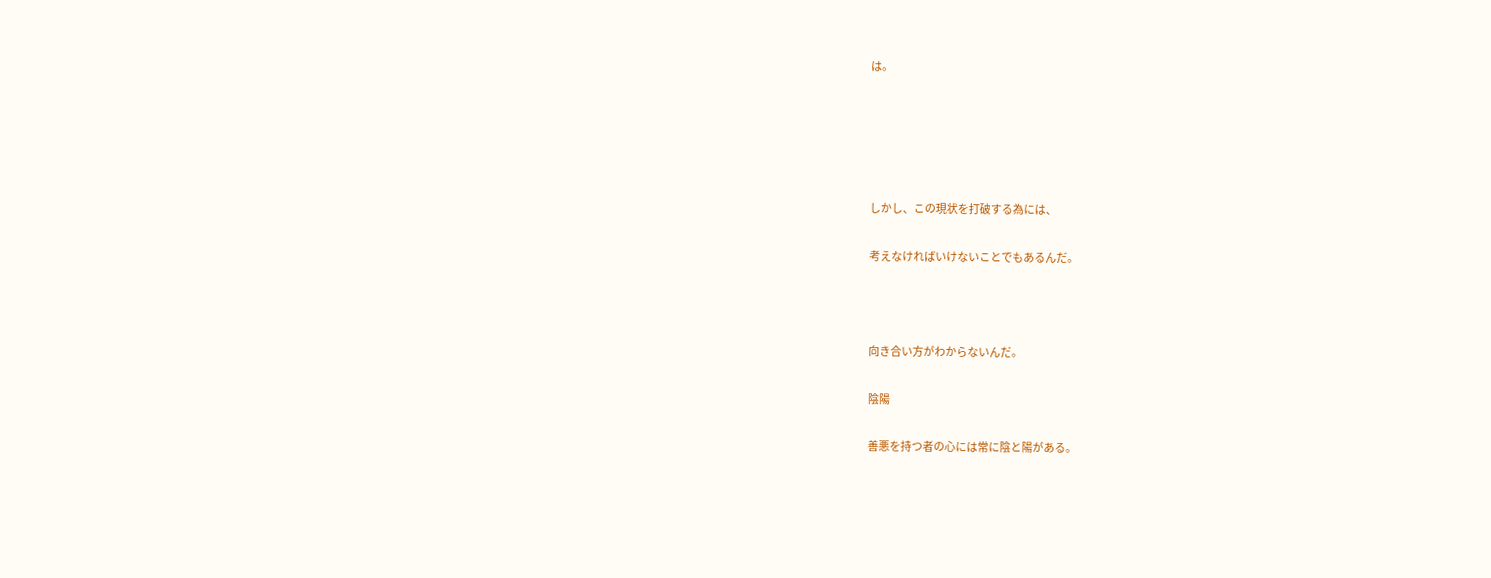は。





しかし、この現状を打破する為には、

考えなければいけないことでもあるんだ。



向き合い方がわからないんだ。

陰陽

善悪を持つ者の心には常に陰と陽がある。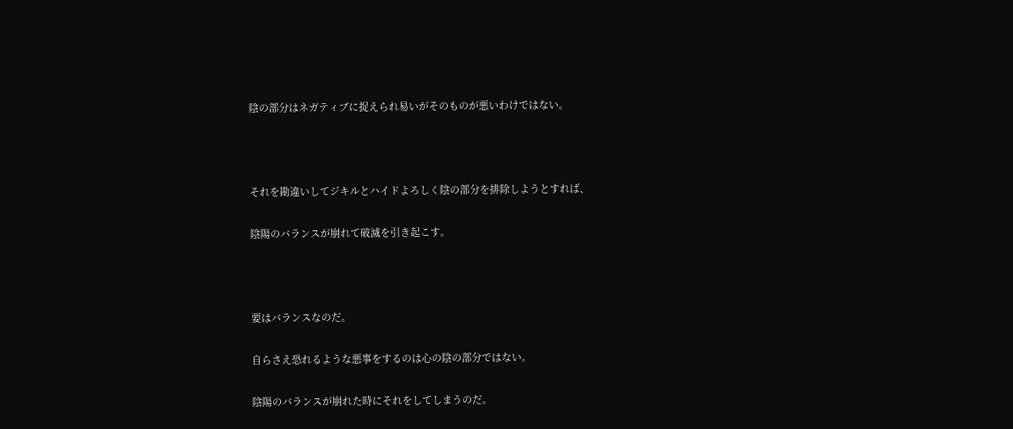陰の部分はネガティブに捉えられ易いがそのものが悪いわけではない。



それを勘違いしてジキルとハイドよろしく陰の部分を排除しようとすれば、

陰陽のバランスが崩れて破滅を引き起こす。



要はバランスなのだ。

自らさえ恐れるような悪事をするのは心の陰の部分ではない。

陰陽のバランスが崩れた時にそれをしてしまうのだ。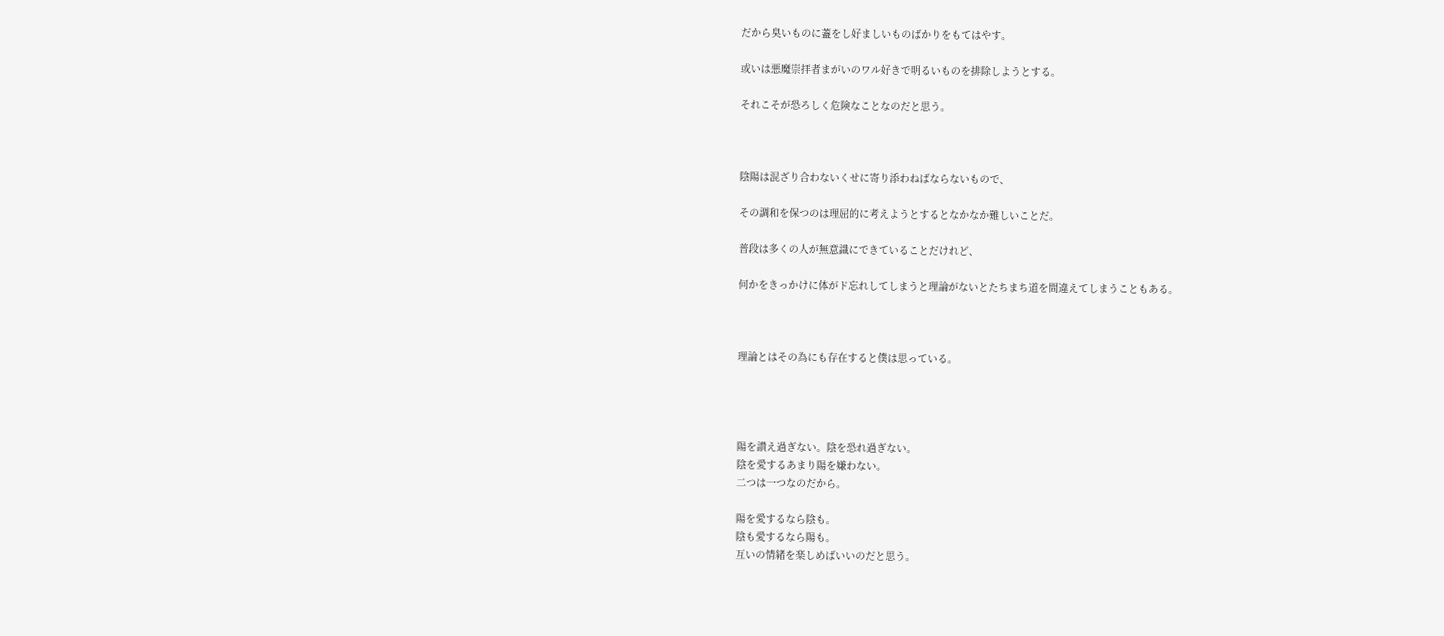だから臭いものに蓋をし好ましいものばかりをもてはやす。

或いは悪魔崇拝者まがいのワル好きで明るいものを排除しようとする。

それこそが恐ろしく危険なことなのだと思う。



陰陽は混ざり合わないくせに寄り添わねばならないもので、

その調和を保つのは理屈的に考えようとするとなかなか難しいことだ。

普段は多くの人が無意識にできていることだけれど、

何かをきっかけに体がド忘れしてしまうと理論がないとたちまち道を間違えてしまうこともある。



理論とはその為にも存在すると僕は思っている。




陽を讃え過ぎない。陰を恐れ過ぎない。
陰を愛するあまり陽を嫌わない。
二つは一つなのだから。

陽を愛するなら陰も。
陰も愛するなら陽も。
互いの情緒を楽しめばいいのだと思う。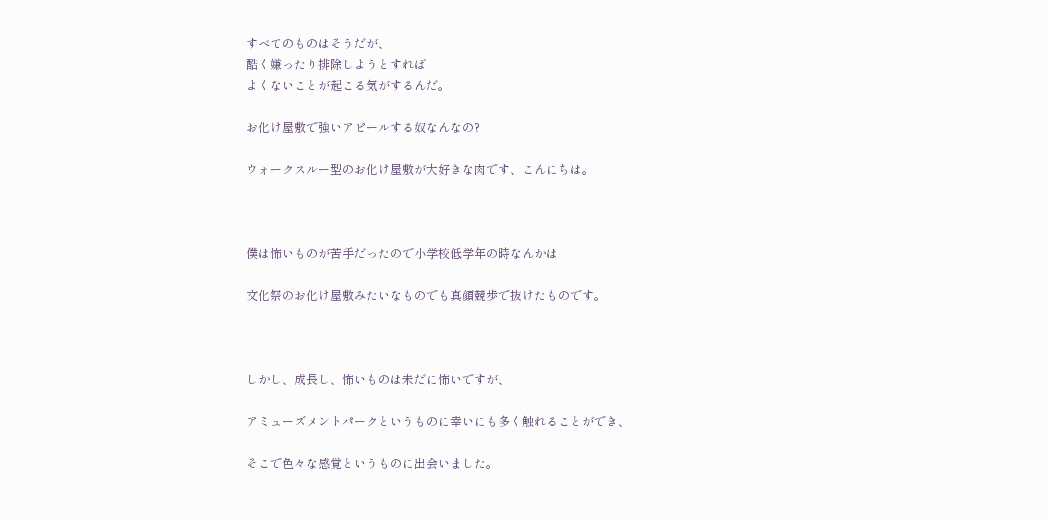すべてのものはそうだが、
酷く嫌ったり排除しようとすれば
よくないことが起こる気がするんだ。

お化け屋敷で強いアピールする奴なんなの?

ウォークスルー型のお化け屋敷が大好きな肉です、こんにちは。



僕は怖いものが苦手だったので小学校低学年の時なんかは

文化祭のお化け屋敷みたいなものでも真顔競歩で抜けたものです。



しかし、成長し、怖いものは未だに怖いですが、

アミューズメントパークというものに幸いにも多く触れることができ、

そこで色々な感覚というものに出会いました。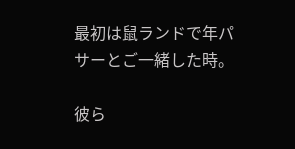最初は鼠ランドで年パサーとご一緒した時。

彼ら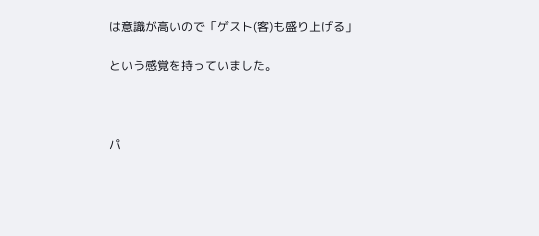は意識が高いので「ゲスト(客)も盛り上げる」

という感覚を持っていました。



パ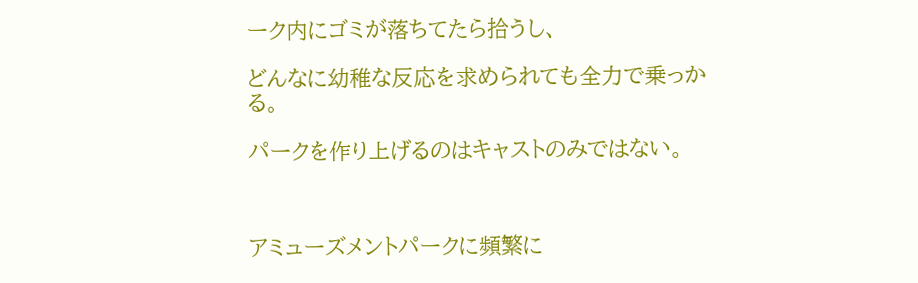ーク内にゴミが落ちてたら拾うし、

どんなに幼稚な反応を求められても全力で乗っかる。

パークを作り上げるのはキャストのみではない。



アミューズメントパークに頻繁に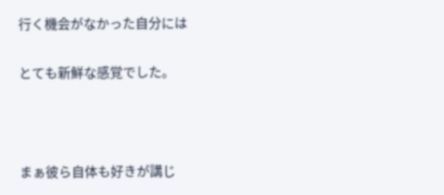行く機会がなかった自分には

とても新鮮な感覚でした。



まぁ彼ら自体も好きが講じ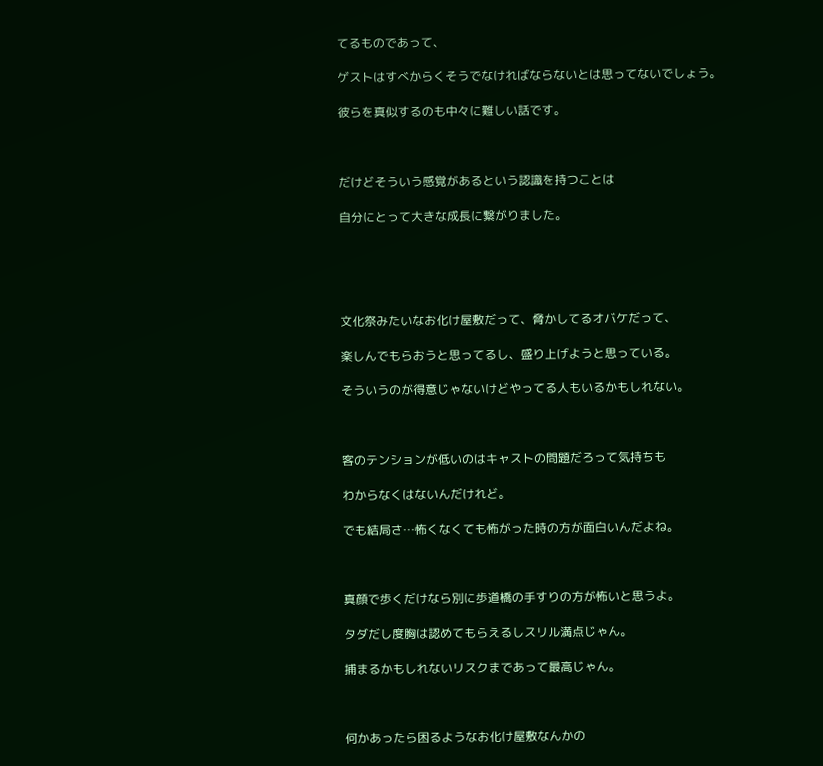てるものであって、

ゲストはすべからくそうでなければならないとは思ってないでしょう。

彼らを真似するのも中々に難しい話です。



だけどそういう感覚があるという認識を持つことは

自分にとって大きな成長に繋がりました。





文化祭みたいなお化け屋敷だって、脅かしてるオバケだって、

楽しんでもらおうと思ってるし、盛り上げようと思っている。

そういうのが得意じゃないけどやってる人もいるかもしれない。



客のテンションが低いのはキャストの問題だろって気持ちも

わからなくはないんだけれど。

でも結局さ…怖くなくても怖がった時の方が面白いんだよね。



真顔で歩くだけなら別に歩道橋の手すりの方が怖いと思うよ。

タダだし度胸は認めてもらえるしスリル満点じゃん。

捕まるかもしれないリスクまであって最高じゃん。



何かあったら困るようなお化け屋敷なんかの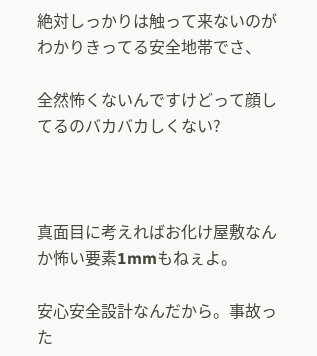絶対しっかりは触って来ないのがわかりきってる安全地帯でさ、

全然怖くないんですけどって顔してるのバカバカしくない?



真面目に考えればお化け屋敷なんか怖い要素1mmもねぇよ。

安心安全設計なんだから。事故った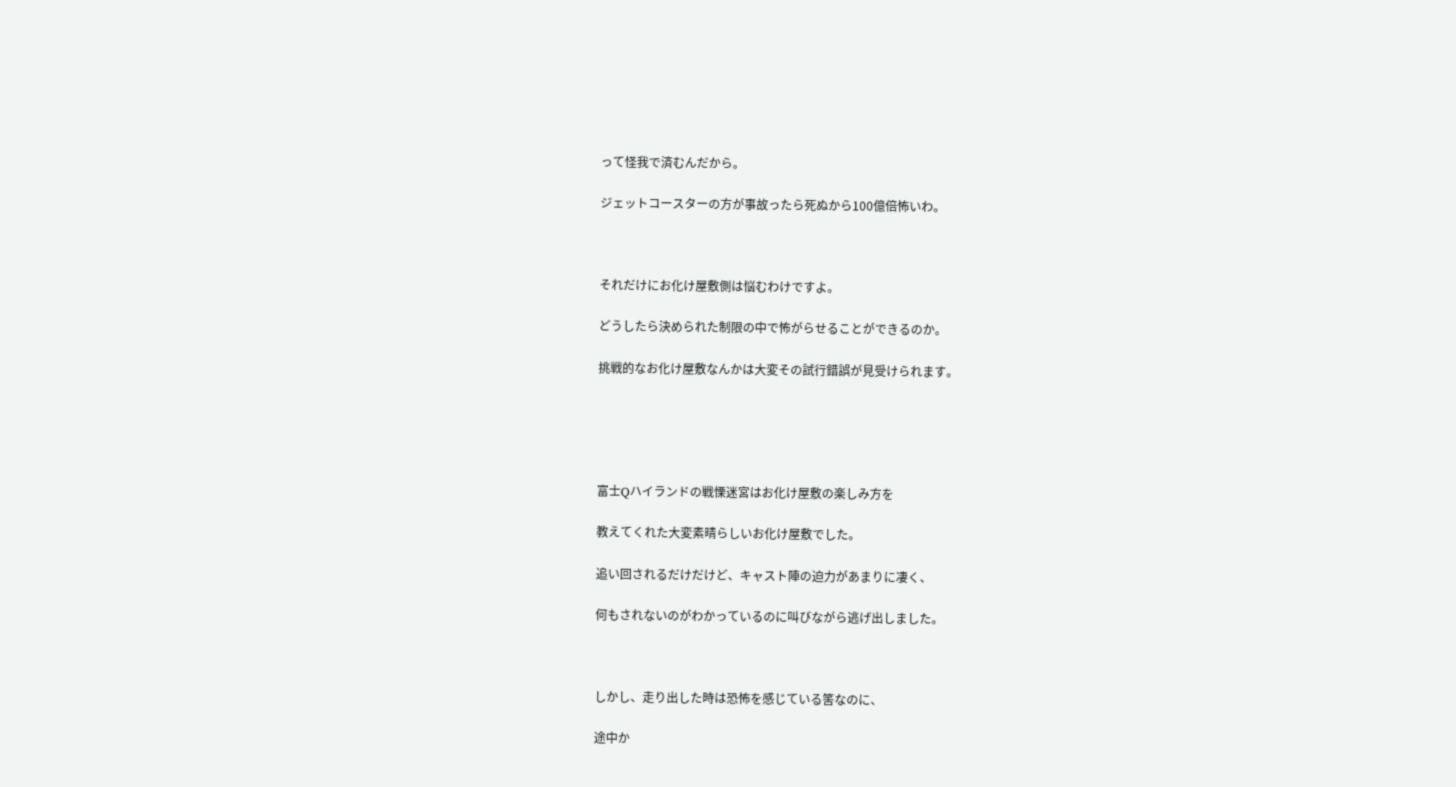って怪我で済むんだから。

ジェットコースターの方が事故ったら死ぬから100億倍怖いわ。



それだけにお化け屋敷側は悩むわけですよ。

どうしたら決められた制限の中で怖がらせることができるのか。

挑戦的なお化け屋敷なんかは大変その試行錯誤が見受けられます。





富士Qハイランドの戦慄迷宮はお化け屋敷の楽しみ方を

教えてくれた大変素晴らしいお化け屋敷でした。

追い回されるだけだけど、キャスト陣の迫力があまりに凄く、

何もされないのがわかっているのに叫びながら逃げ出しました。



しかし、走り出した時は恐怖を感じている筈なのに、

途中か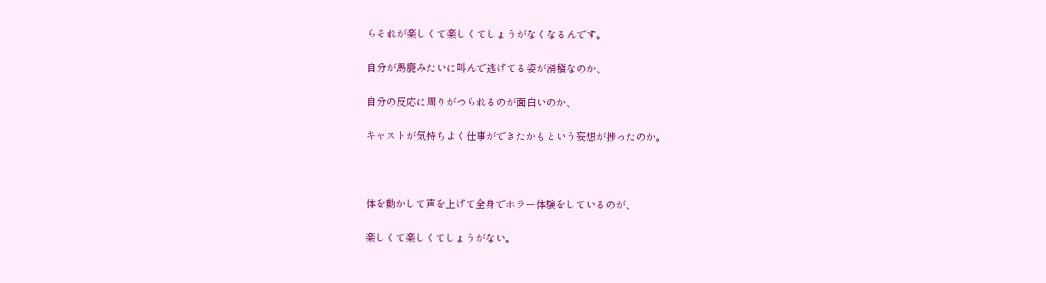らそれが楽しくて楽しくてしょうがなくなるんです。

自分が馬鹿みたいに叫んで逃げてる姿が滑稽なのか、

自分の反応に周りがつられるのが面白いのか、

キャストが気持ちよく仕事ができたかもという妄想が捗ったのか。



体を動かして声を上げて全身でホラー体験をしているのが、

楽しくて楽しくてしょうがない。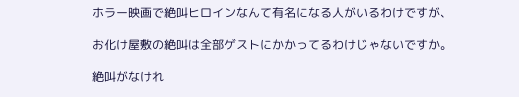ホラー映画で絶叫ヒロインなんて有名になる人がいるわけですが、

お化け屋敷の絶叫は全部ゲストにかかってるわけじゃないですか。

絶叫がなけれ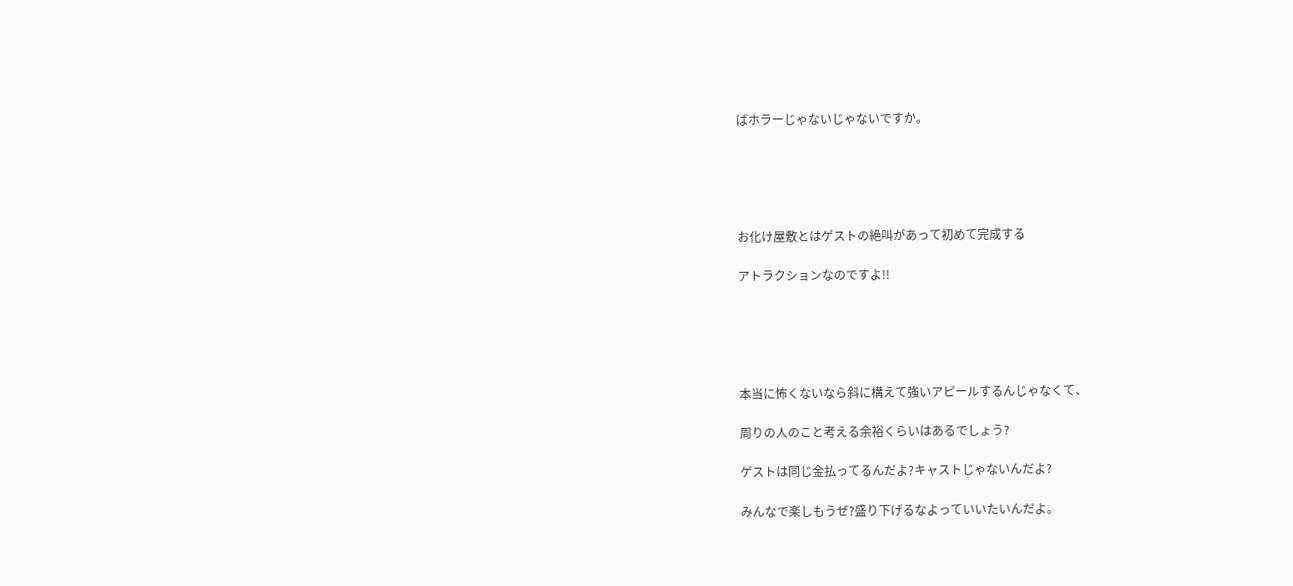ばホラーじゃないじゃないですか。





お化け屋敷とはゲストの絶叫があって初めて完成する

アトラクションなのですよ!!





本当に怖くないなら斜に構えて強いアピールするんじゃなくて、

周りの人のこと考える余裕くらいはあるでしょう?

ゲストは同じ金払ってるんだよ?キャストじゃないんだよ?

みんなで楽しもうぜ?盛り下げるなよっていいたいんだよ。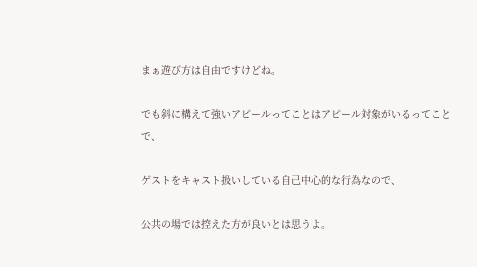まぁ遊び方は自由ですけどね。

でも斜に構えて強いアピールってことはアピール対象がいるってことで、

ゲストをキャスト扱いしている自己中心的な行為なので、

公共の場では控えた方が良いとは思うよ。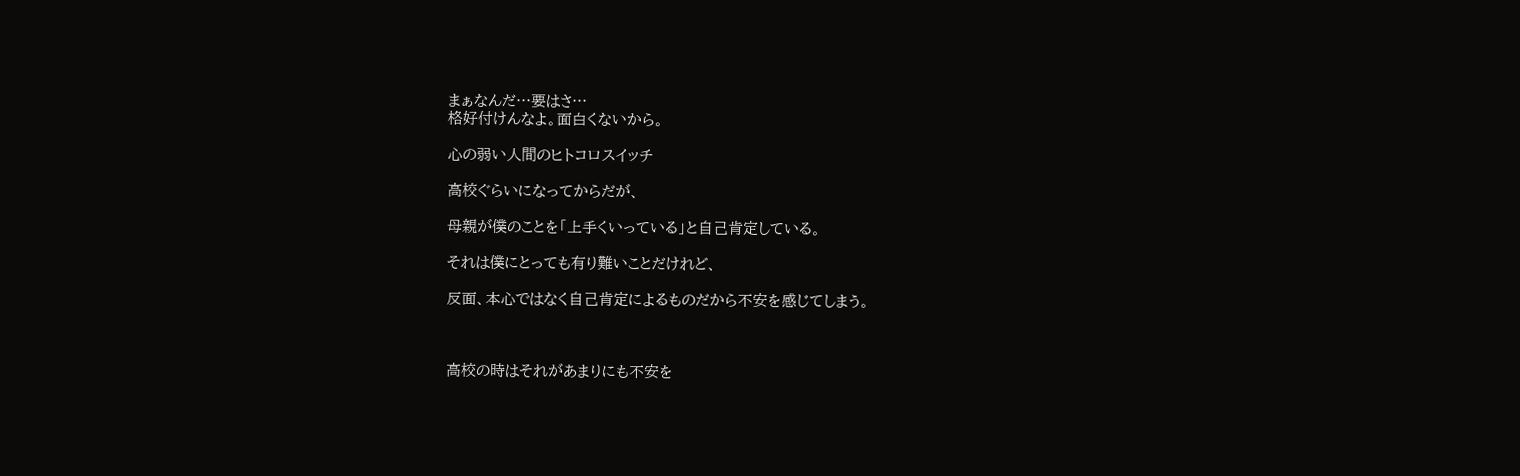まぁなんだ…要はさ…
格好付けんなよ。面白くないから。

心の弱い人間のヒトコロスイッチ

高校ぐらいになってからだが、

母親が僕のことを「上手くいっている」と自己肯定している。

それは僕にとっても有り難いことだけれど、

反面、本心ではなく自己肯定によるものだから不安を感じてしまう。



高校の時はそれがあまりにも不安を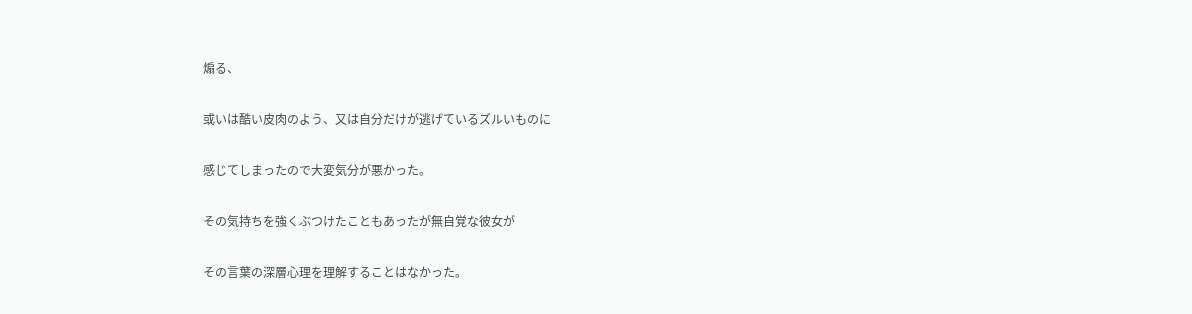煽る、

或いは酷い皮肉のよう、又は自分だけが逃げているズルいものに

感じてしまったので大変気分が悪かった。

その気持ちを強くぶつけたこともあったが無自覚な彼女が

その言葉の深層心理を理解することはなかった。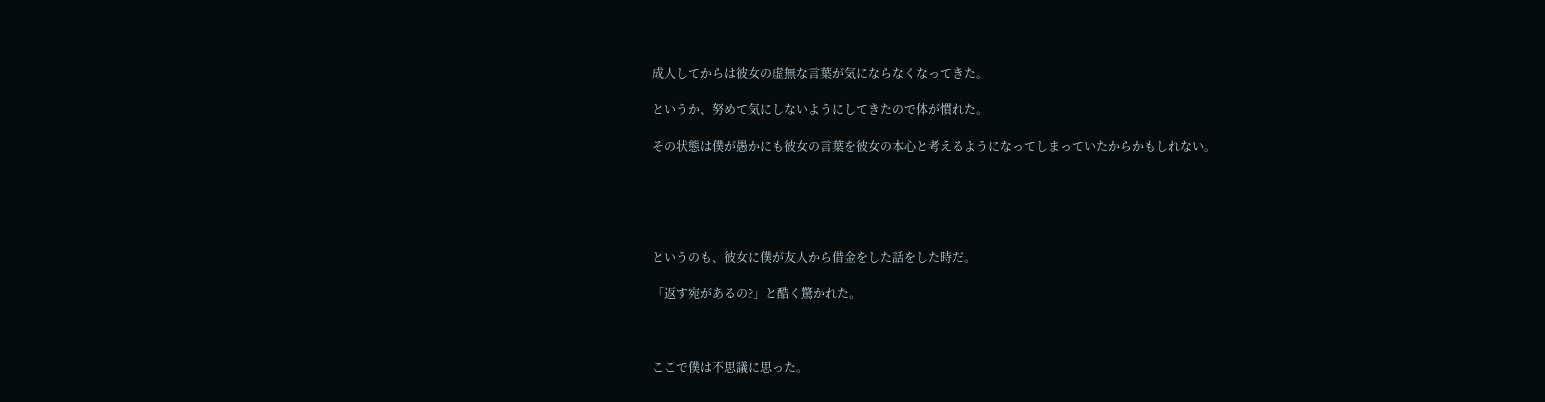成人してからは彼女の虚無な言葉が気にならなくなってきた。

というか、努めて気にしないようにしてきたので体が慣れた。

その状態は僕が愚かにも彼女の言葉を彼女の本心と考えるようになってしまっていたからかもしれない。





というのも、彼女に僕が友人から借金をした話をした時だ。

「返す宛があるの?」と酷く驚かれた。



ここで僕は不思議に思った。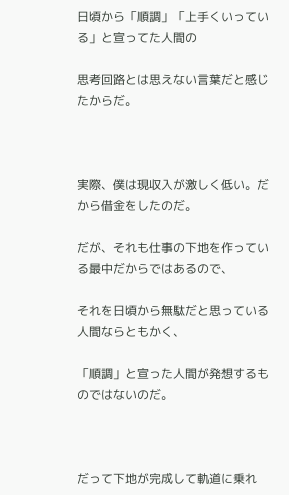日頃から「順調」「上手くいっている」と宣ってた人間の

思考回路とは思えない言葉だと感じたからだ。



実際、僕は現収入が激しく低い。だから借金をしたのだ。

だが、それも仕事の下地を作っている最中だからではあるので、

それを日頃から無駄だと思っている人間ならともかく、

「順調」と宣った人間が発想するものではないのだ。



だって下地が完成して軌道に乗れ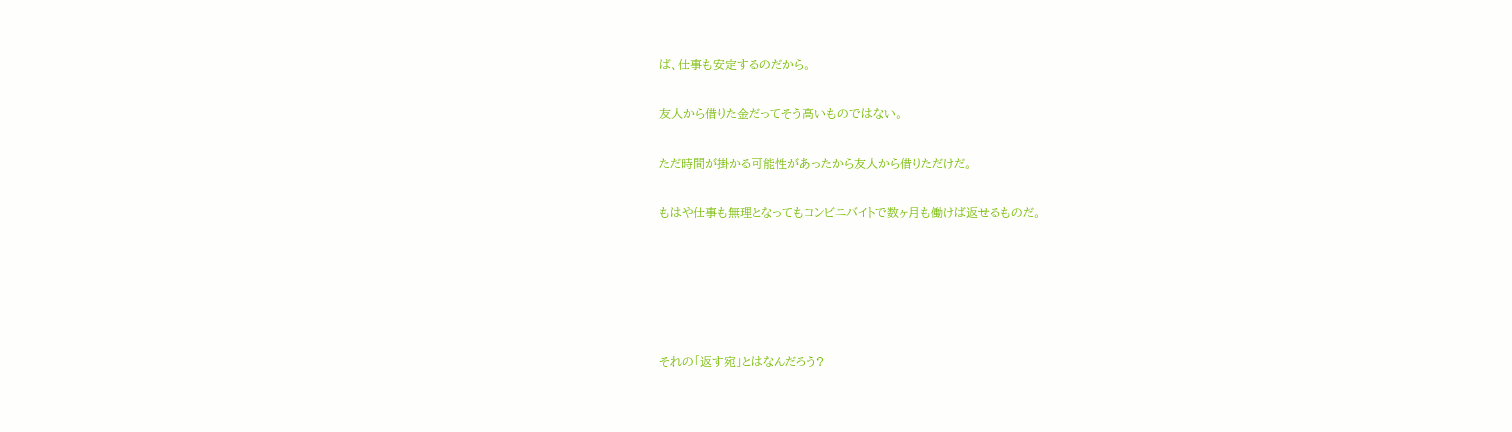ば、仕事も安定するのだから。

友人から借りた金だってそう高いものではない。

ただ時間が掛かる可能性があったから友人から借りただけだ。

もはや仕事も無理となってもコンビニバイトで数ヶ月も働けば返せるものだ。





それの「返す宛」とはなんだろう?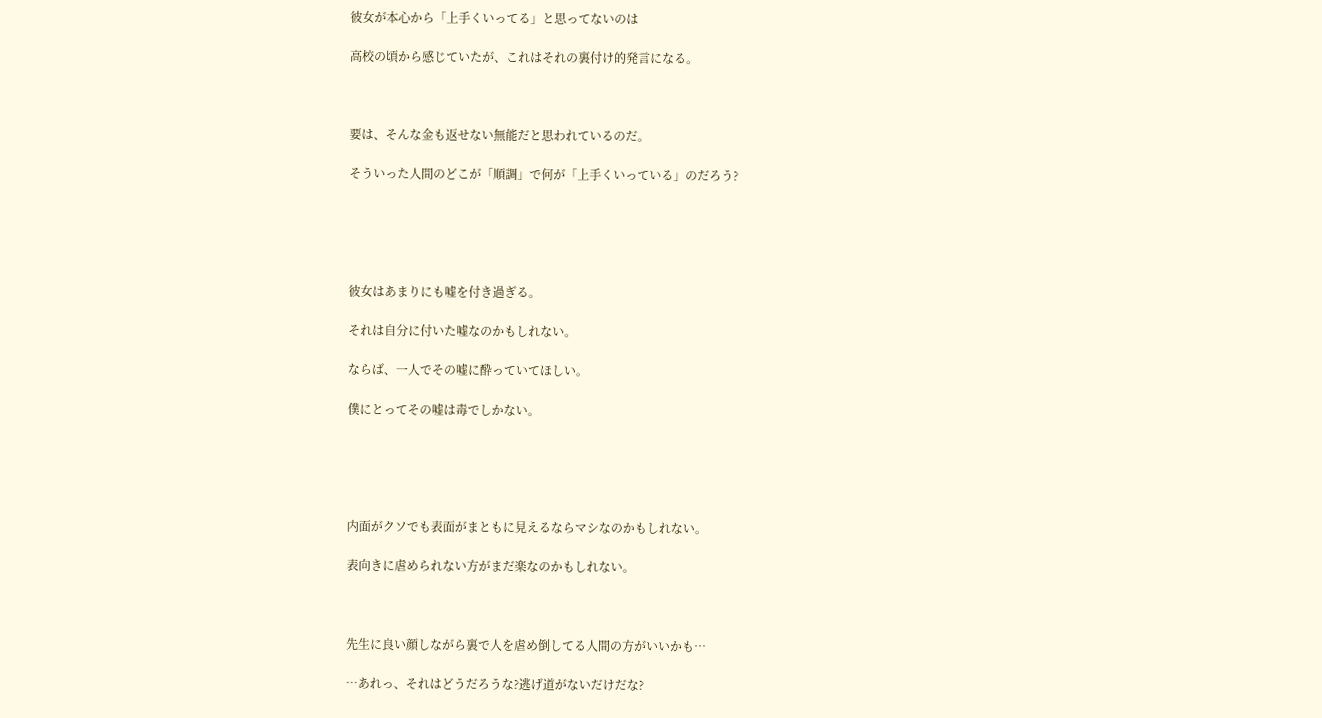彼女が本心から「上手くいってる」と思ってないのは

高校の頃から感じていたが、これはそれの裏付け的発言になる。



要は、そんな金も返せない無能だと思われているのだ。

そういった人間のどこが「順調」で何が「上手くいっている」のだろう?





彼女はあまりにも嘘を付き過ぎる。

それは自分に付いた嘘なのかもしれない。

ならば、一人でその嘘に酔っていてほしい。

僕にとってその嘘は毒でしかない。





内面がクソでも表面がまともに見えるならマシなのかもしれない。

表向きに虐められない方がまだ楽なのかもしれない。



先生に良い顔しながら裏で人を虐め倒してる人間の方がいいかも…

…あれっ、それはどうだろうな?逃げ道がないだけだな?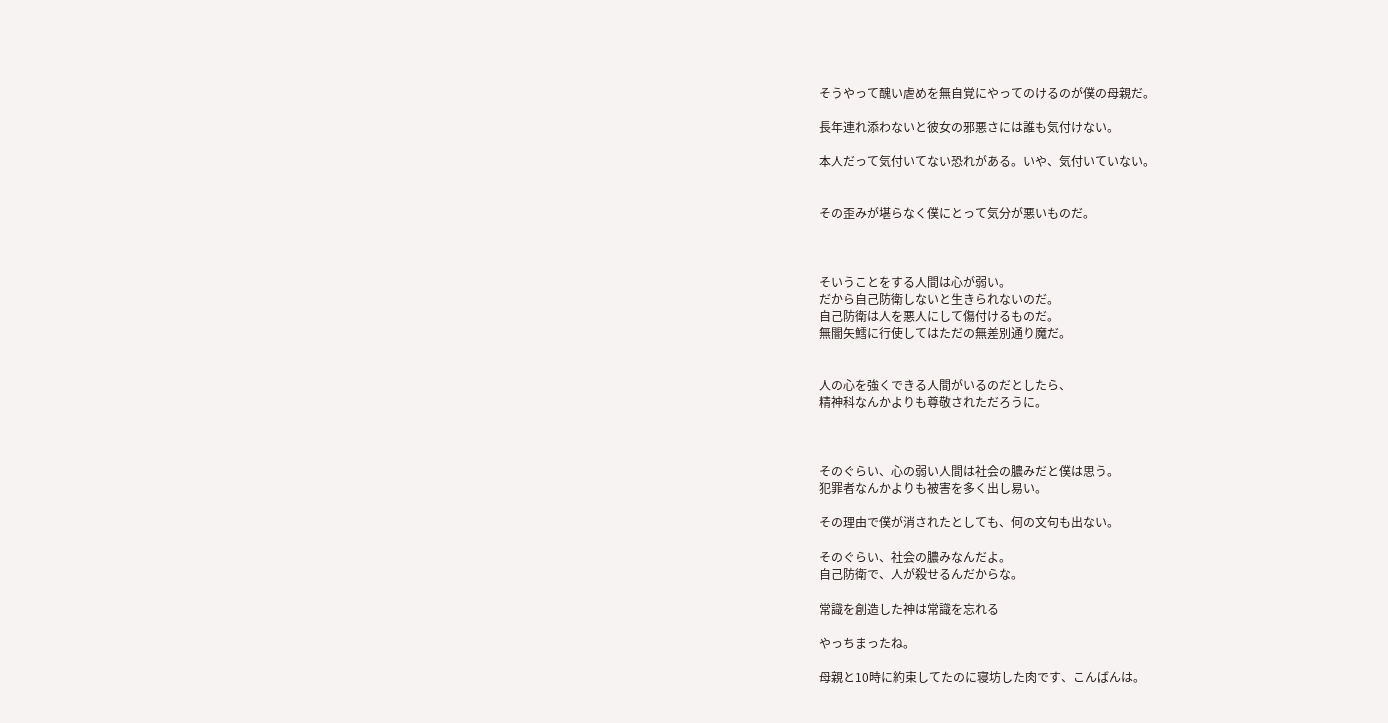そうやって醜い虐めを無自覚にやってのけるのが僕の母親だ。

長年連れ添わないと彼女の邪悪さには誰も気付けない。

本人だって気付いてない恐れがある。いや、気付いていない。


その歪みが堪らなく僕にとって気分が悪いものだ。



そいうことをする人間は心が弱い。
だから自己防衛しないと生きられないのだ。
自己防衛は人を悪人にして傷付けるものだ。
無闇矢鱈に行使してはただの無差別通り魔だ。


人の心を強くできる人間がいるのだとしたら、
精神科なんかよりも尊敬されただろうに。



そのぐらい、心の弱い人間は社会の膿みだと僕は思う。
犯罪者なんかよりも被害を多く出し易い。

その理由で僕が消されたとしても、何の文句も出ない。

そのぐらい、社会の膿みなんだよ。
自己防衛で、人が殺せるんだからな。

常識を創造した神は常識を忘れる

やっちまったね。

母親と10時に約束してたのに寝坊した肉です、こんばんは。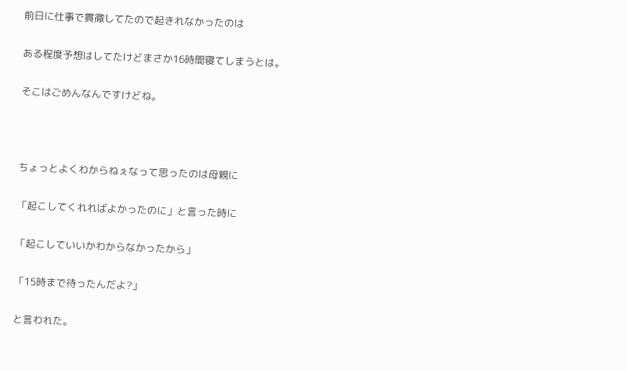前日に仕事で貫徹してたので起きれなかったのは

ある程度予想はしてたけどまさか16時間寝てしまうとは。

そこはごめんなんですけどね。



ちょっとよくわからねぇなって思ったのは母親に

「起こしてくれればよかったのに」と言った時に

「起こしていいかわからなかったから」

「15時まで待ったんだよ?」

と言われた。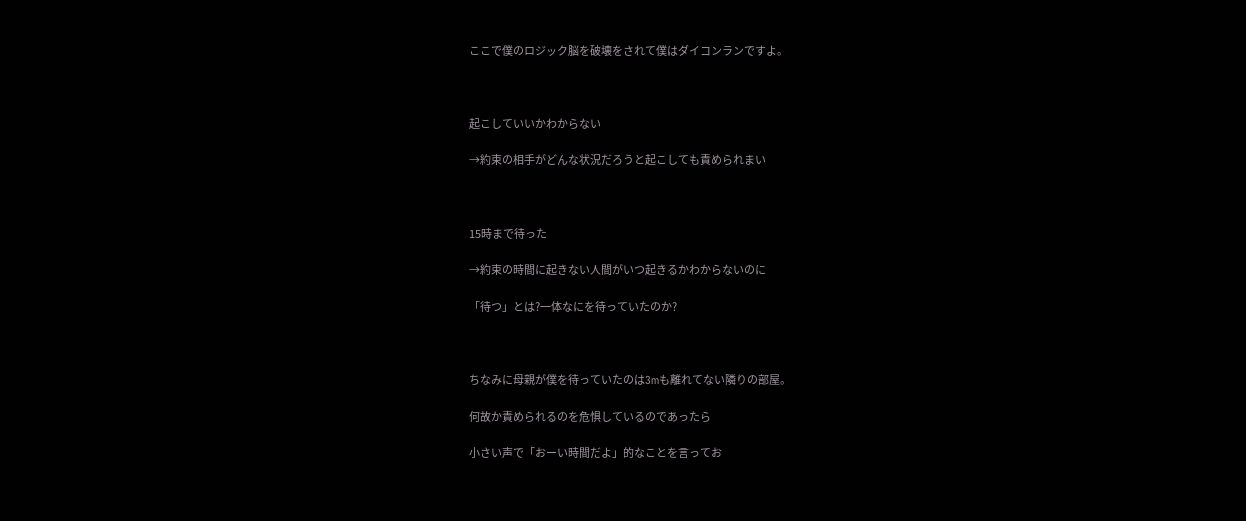ここで僕のロジック脳を破壊をされて僕はダイコンランですよ。



起こしていいかわからない

→約束の相手がどんな状況だろうと起こしても責められまい



15時まで待った

→約束の時間に起きない人間がいつ起きるかわからないのに

「待つ」とは?一体なにを待っていたのか?



ちなみに母親が僕を待っていたのは3mも離れてない隣りの部屋。

何故か責められるのを危惧しているのであったら

小さい声で「おーい時間だよ」的なことを言ってお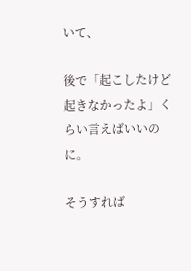いて、

後で「起こしたけど起きなかったよ」くらい言えばいいのに。

そうすれば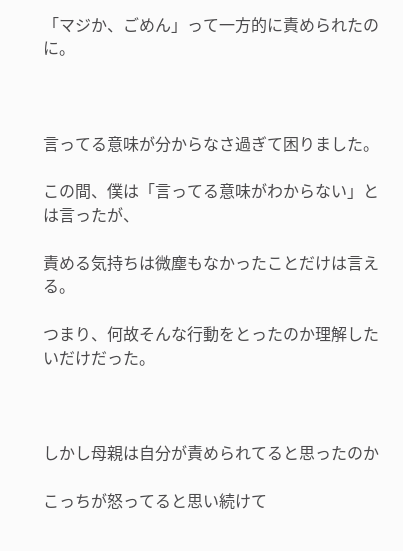「マジか、ごめん」って一方的に責められたのに。



言ってる意味が分からなさ過ぎて困りました。

この間、僕は「言ってる意味がわからない」とは言ったが、

責める気持ちは微塵もなかったことだけは言える。

つまり、何故そんな行動をとったのか理解したいだけだった。



しかし母親は自分が責められてると思ったのか

こっちが怒ってると思い続けて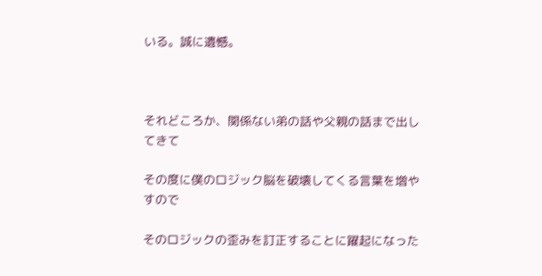いる。誠に遺憾。



それどころか、関係ない弟の話や父親の話まで出してきて

その度に僕のロジック脳を破壊してくる言葉を増やすので

そのロジックの歪みを訂正することに躍起になった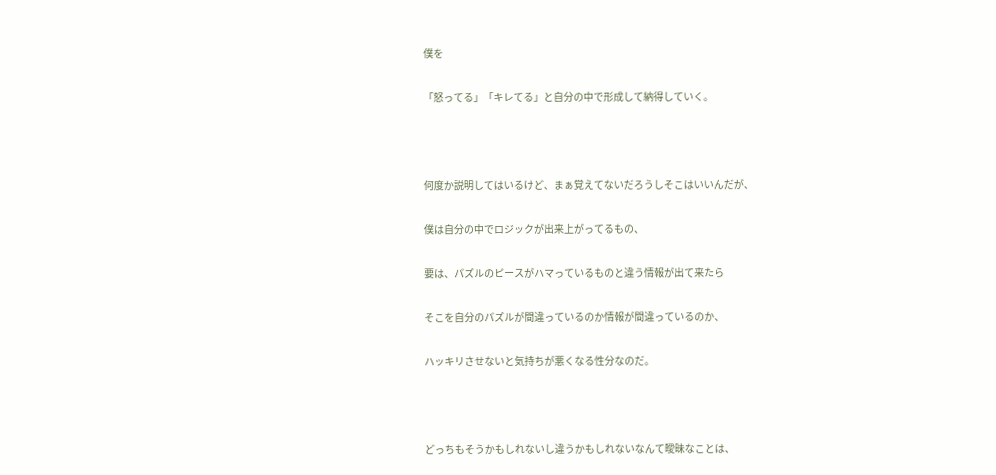僕を

「怒ってる」「キレてる」と自分の中で形成して納得していく。



何度か説明してはいるけど、まぁ覚えてないだろうしそこはいいんだが、

僕は自分の中でロジックが出来上がってるもの、

要は、パズルのピースがハマっているものと違う情報が出て来たら

そこを自分のパズルが間違っているのか情報が間違っているのか、

ハッキリさせないと気持ちが悪くなる性分なのだ。



どっちもそうかもしれないし違うかもしれないなんて曖昧なことは、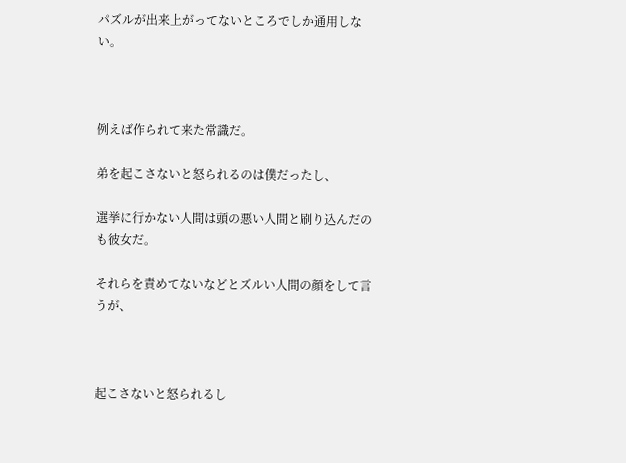パズルが出来上がってないところでしか通用しない。



例えば作られて来た常識だ。

弟を起こさないと怒られるのは僕だったし、

選挙に行かない人間は頭の悪い人間と刷り込んだのも彼女だ。

それらを責めてないなどとズルい人間の顔をして言うが、



起こさないと怒られるし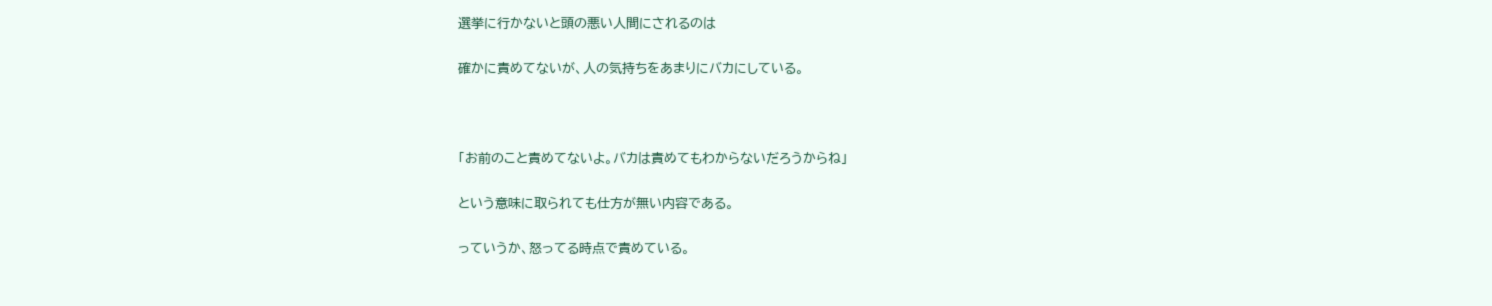選挙に行かないと頭の悪い人間にされるのは

確かに責めてないが、人の気持ちをあまりにバカにしている。



「お前のこと責めてないよ。バカは責めてもわからないだろうからね」

という意味に取られても仕方が無い内容である。

っていうか、怒ってる時点で責めている。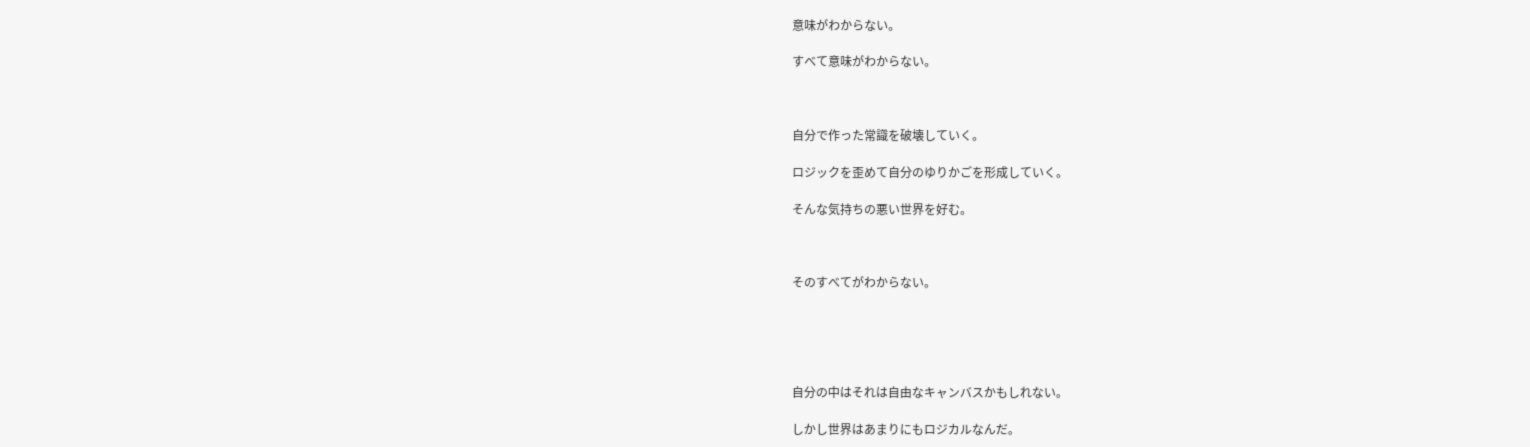意味がわからない。

すべて意味がわからない。



自分で作った常識を破壊していく。

ロジックを歪めて自分のゆりかごを形成していく。

そんな気持ちの悪い世界を好む。



そのすべてがわからない。





自分の中はそれは自由なキャンバスかもしれない。

しかし世界はあまりにもロジカルなんだ。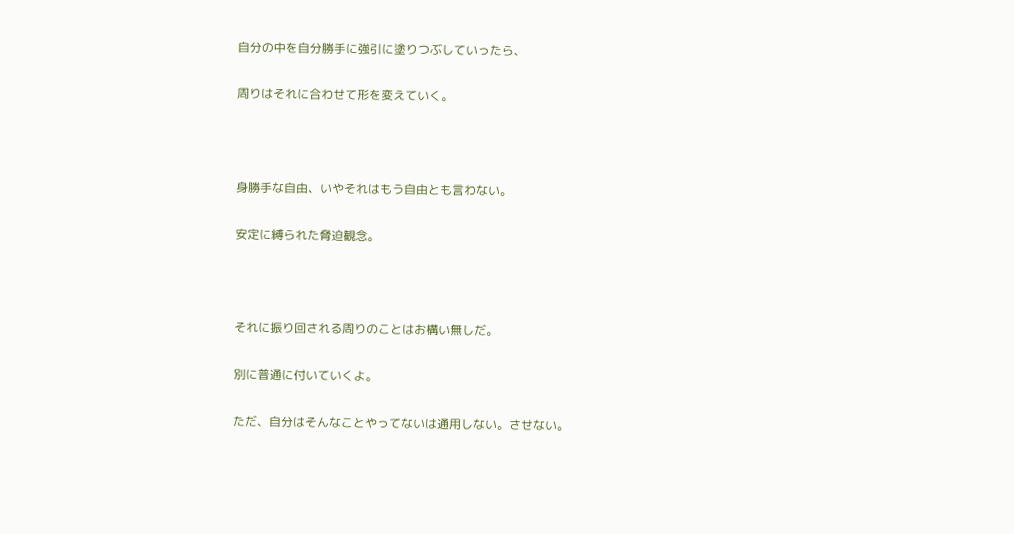自分の中を自分勝手に強引に塗りつぶしていったら、

周りはそれに合わせて形を変えていく。



身勝手な自由、いやそれはもう自由とも言わない。

安定に縛られた脅迫観念。



それに振り回される周りのことはお構い無しだ。

別に普通に付いていくよ。

ただ、自分はそんなことやってないは通用しない。させない。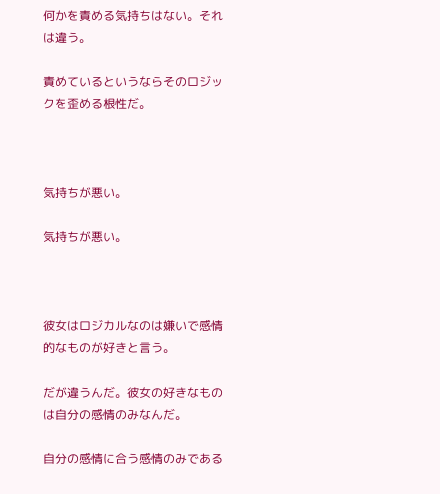何かを責める気持ちはない。それは違う。

責めているというならそのロジックを歪める根性だ。



気持ちが悪い。

気持ちが悪い。



彼女はロジカルなのは嫌いで感情的なものが好きと言う。

だが違うんだ。彼女の好きなものは自分の感情のみなんだ。

自分の感情に合う感情のみである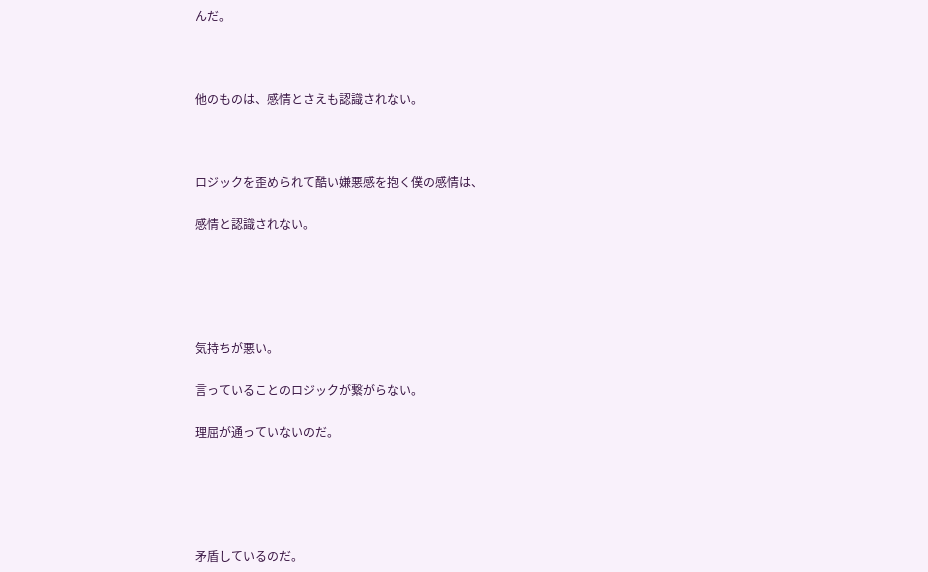んだ。



他のものは、感情とさえも認識されない。



ロジックを歪められて酷い嫌悪感を抱く僕の感情は、

感情と認識されない。





気持ちが悪い。

言っていることのロジックが繋がらない。

理屈が通っていないのだ。





矛盾しているのだ。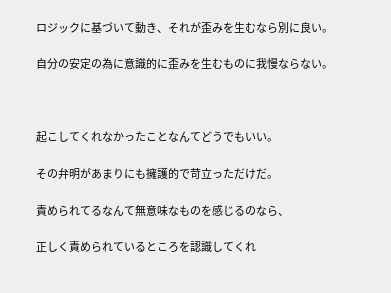ロジックに基づいて動き、それが歪みを生むなら別に良い。

自分の安定の為に意識的に歪みを生むものに我慢ならない。



起こしてくれなかったことなんてどうでもいい。

その弁明があまりにも擁護的で苛立っただけだ。

責められてるなんて無意味なものを感じるのなら、

正しく責められているところを認識してくれ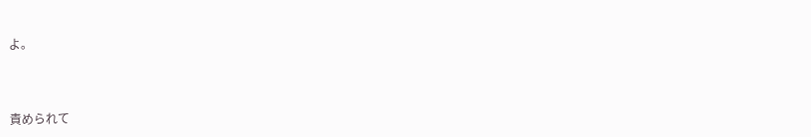よ。



責められて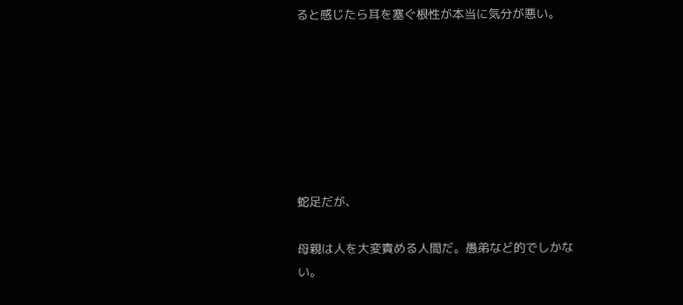ると感じたら耳を塞ぐ根性が本当に気分が悪い。







蛇足だが、

母親は人を大変責める人間だ。愚弟など的でしかない。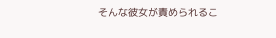そんな彼女が責められるこ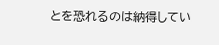とを恐れるのは納得してい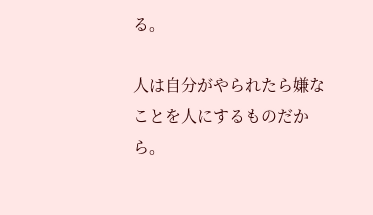る。

人は自分がやられたら嫌なことを人にするものだから。